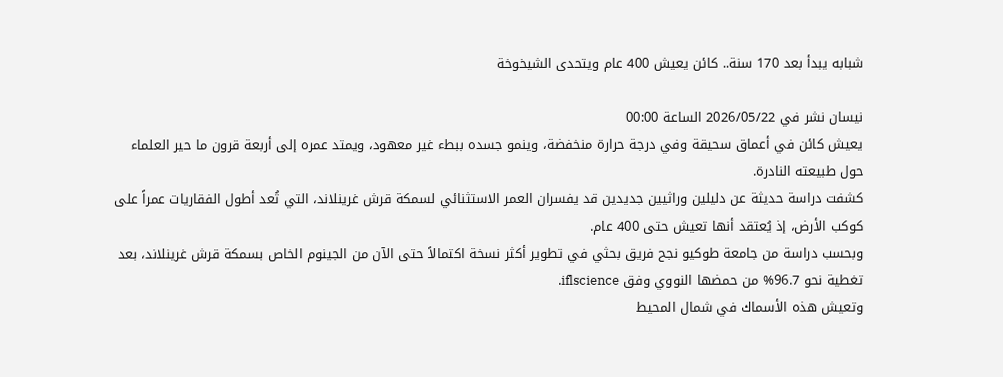شبابه يبدأ بعد 170 سنة.. كائن يعيش 400 عام ويتحدى الشيخوخة

نيسان نشر في 2026/05/22 الساعة 00:00
يعيش كائن في أعماق سحيقة وفي درجة حرارة منخفضة، وينمو جسده ببطء غير معهود، ويمتد عمره إلى أربعة قرون ما حير العلماء حول طبيعته النادرة.
كشفت دراسة حديثة عن دليلين وراثيين جديدين قد يفسران العمر الاستثنائي لسمكة قرش غرينلاند، التي تُعد أطول الفقاريات عمراً على كوكب الأرض، إذ يُعتقد أنها تعيش حتى 400 عام.
وبحسب دراسة من جامعة طوكيو نجح فريق بحثي في تطوير أكثر نسخة اكتمالاً حتى الآن من الجينوم الخاص بسمكة قرش غرينلاند، بعد تغطية نحو 96.7% من حمضها النووي وفق iflscience.
وتعيش هذه الأسماك في شمال المحيط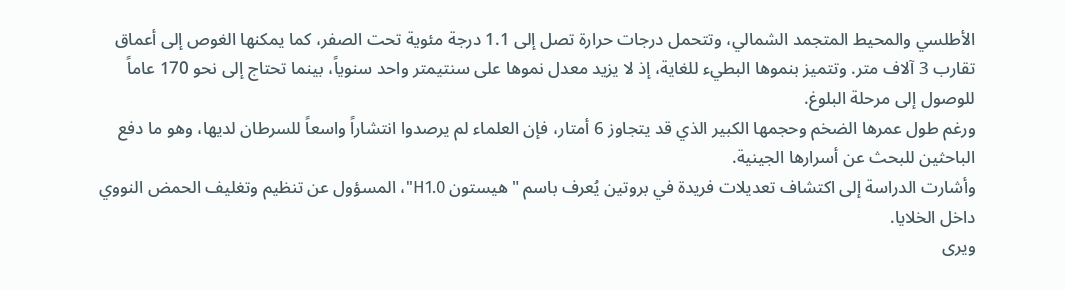الأطلسي والمحيط المتجمد الشمالي، وتتحمل درجات حرارة تصل إلى 1.1 درجة مئوية تحت الصفر، كما يمكنها الغوص إلى أعماق تقارب 3 آلاف متر. وتتميز بنموها البطيء للغاية، إذ لا يزيد معدل نموها على سنتيمتر واحد سنوياً، بينما تحتاج إلى نحو 170 عاماً للوصول إلى مرحلة البلوغ.
ورغم طول عمرها الضخم وحجمها الكبير الذي قد يتجاوز 6 أمتار، فإن العلماء لم يرصدوا انتشاراً واسعاً للسرطان لديها، وهو ما دفع الباحثين للبحث عن أسرارها الجينية.
وأشارت الدراسة إلى اكتشاف تعديلات فريدة في بروتين يُعرف باسم "هيستون H1.0"، المسؤول عن تنظيم وتغليف الحمض النووي داخل الخلايا.
ويرى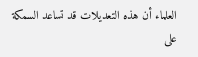العلماء أن هذه التعديلات قد تساعد السمكة على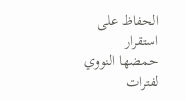الحفاظ على استقرار حمضها النووي لفترات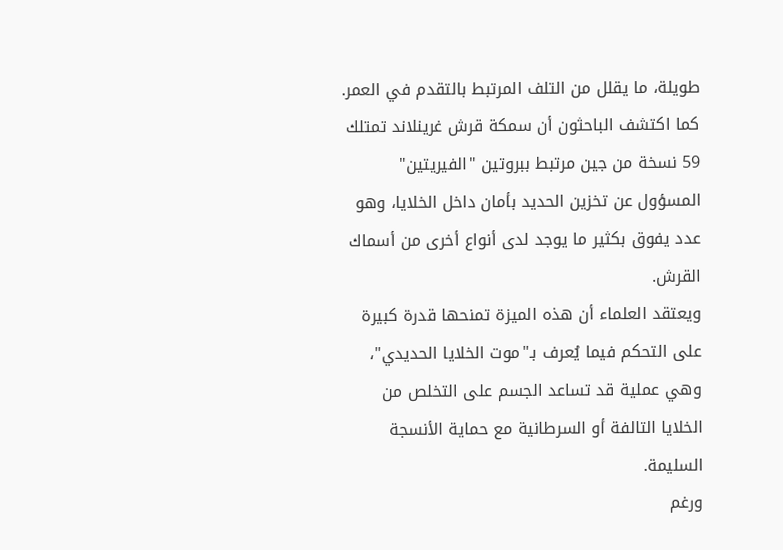طويلة، ما يقلل من التلف المرتبط بالتقدم في العمر.
كما اكتشف الباحثون أن سمكة قرش غرينلاند تمتلك 59 نسخة من جين مرتبط ببروتين "الفيريتين" المسؤول عن تخزين الحديد بأمان داخل الخلايا، وهو عدد يفوق بكثير ما يوجد لدى أنواع أخرى من أسماك القرش.
ويعتقد العلماء أن هذه الميزة تمنحها قدرة كبيرة على التحكم فيما يُعرف بـ"موت الخلايا الحديدي"، وهي عملية قد تساعد الجسم على التخلص من الخلايا التالفة أو السرطانية مع حماية الأنسجة السليمة.
ورغم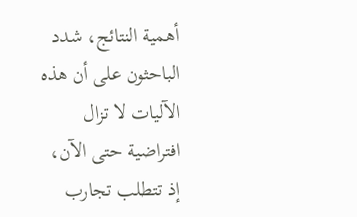أهمية النتائج، شدد الباحثون على أن هذه الآليات لا تزال افتراضية حتى الآن، إذ تتطلب تجارب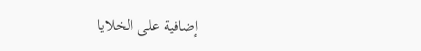إضافية على الخلايا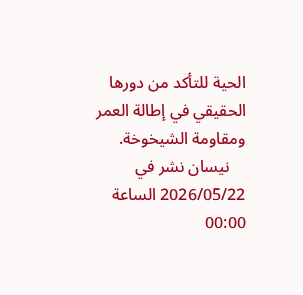الحية للتأكد من دورها الحقيقي في إطالة العمر ومقاومة الشيخوخة.
    نيسان نشر في 2026/05/22 الساعة 00:00